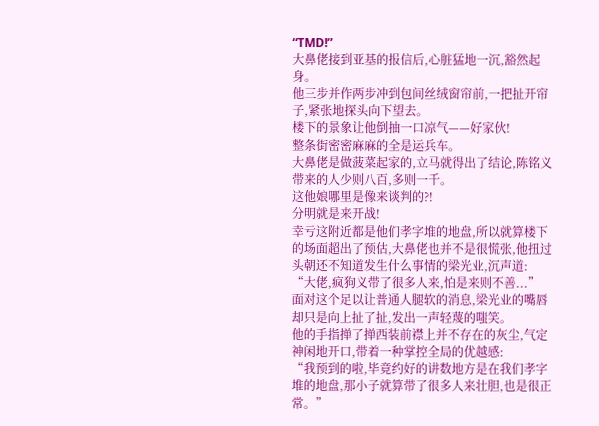“TMD!”
大鼻佬接到亚基的报信后,心脏猛地一沉,豁然起身。
他三步并作两步冲到包间丝绒窗帘前,一把扯开帘子,紧张地探头向下望去。
楼下的景象让他倒抽一口凉气——好家伙!
整条街密密麻麻的全是运兵车。
大鼻佬是做菠菜起家的,立马就得出了结论,陈铭义带来的人少则八百,多则一千。
这他娘哪里是像来谈判的?!
分明就是来开战!
幸亏这附近都是他们孝字堆的地盘,所以就算楼下的场面超出了预估,大鼻佬也并不是很慌张,他扭过头朝还不知道发生什么事情的梁光业,沉声道:
“大佬,疯狗义带了很多人来,怕是来则不善...”
面对这个足以让普通人腿软的消息,梁光业的嘴唇却只是向上扯了扯,发出一声轻蔑的嗤笑。
他的手指掸了掸西装前襟上并不存在的灰尘,气定神闲地开口,带着一种掌控全局的优越感:
“我预到的啦,毕竟约好的讲数地方是在我们孝字堆的地盘,那小子就算带了很多人来壮胆,也是很正常。”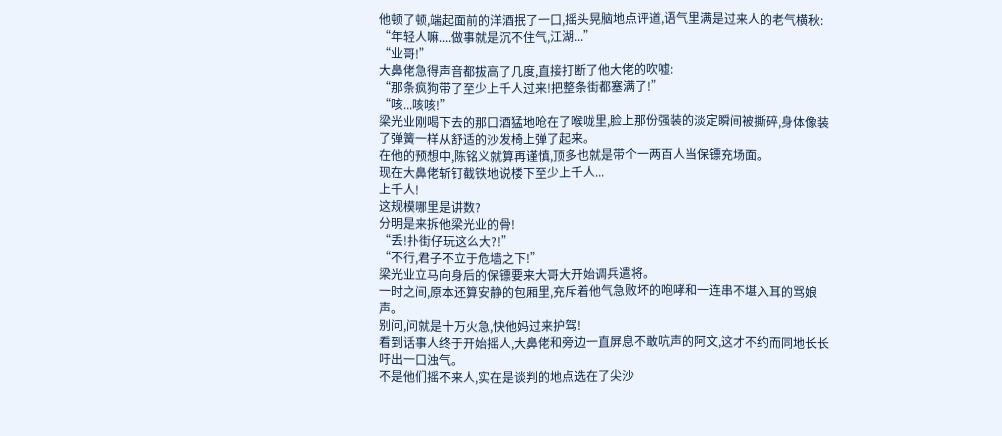他顿了顿,端起面前的洋酒抿了一口,摇头晃脑地点评道,语气里满是过来人的老气横秋:
“年轻人嘛....做事就是沉不住气,江湖...”
“业哥!”
大鼻佬急得声音都拔高了几度,直接打断了他大佬的吹嘘:
“那条疯狗带了至少上千人过来!把整条街都塞满了!”
“咳...咳咳!”
梁光业刚喝下去的那口酒猛地呛在了喉咙里,脸上那份强装的淡定瞬间被撕碎,身体像装了弹簧一样从舒适的沙发椅上弹了起来。
在他的预想中,陈铭义就算再谨慎,顶多也就是带个一两百人当保镖充场面。
现在大鼻佬斩钉截铁地说楼下至少上千人...
上千人!
这规模哪里是讲数?
分明是来拆他梁光业的骨!
“丢!扑街仔玩这么大?!”
“不行,君子不立于危墙之下!”
梁光业立马向身后的保镖要来大哥大开始调兵遣将。
一时之间,原本还算安静的包厢里,充斥着他气急败坏的咆哮和一连串不堪入耳的骂娘声。
别问,问就是十万火急,快他妈过来护驾!
看到话事人终于开始摇人,大鼻佬和旁边一直屏息不敢吭声的阿文,这才不约而同地长长吁出一口浊气。
不是他们摇不来人,实在是谈判的地点选在了尖沙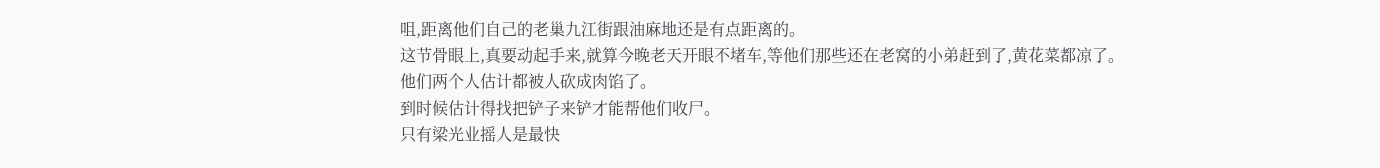咀,距离他们自己的老巢九江街跟油麻地还是有点距离的。
这节骨眼上,真要动起手来,就算今晚老天开眼不堵车,等他们那些还在老窝的小弟赶到了,黄花菜都凉了。
他们两个人估计都被人砍成肉馅了。
到时候估计得找把铲子来铲才能帮他们收尸。
只有梁光业摇人是最快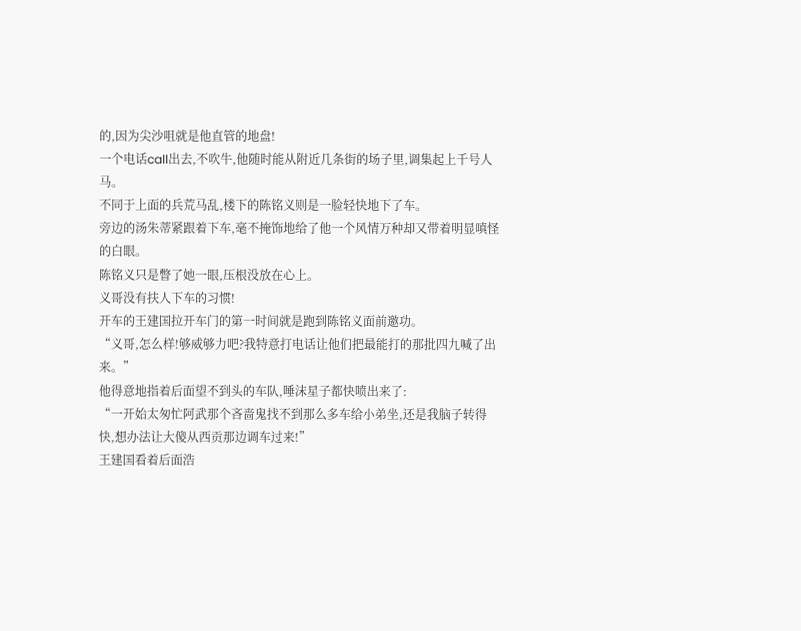的,因为尖沙咀就是他直管的地盘!
一个电话call出去,不吹牛,他随时能从附近几条街的场子里,调集起上千号人马。
不同于上面的兵荒马乱,楼下的陈铭义则是一脸轻快地下了车。
旁边的汤朱蒂紧跟着下车,毫不掩饰地给了他一个风情万种却又带着明显嗔怪的白眼。
陈铭义只是瞥了她一眼,压根没放在心上。
义哥没有扶人下车的习惯!
开车的王建国拉开车门的第一时间就是跑到陈铭义面前邀功。
“义哥,怎么样!够威够力吧?我特意打电话让他们把最能打的那批四九喊了出来。”
他得意地指着后面望不到头的车队,唾沫星子都快喷出来了:
“一开始太匆忙阿武那个吝啬鬼找不到那么多车给小弟坐,还是我脑子转得快,想办法让大傻从西贡那边调车过来!”
王建国看着后面浩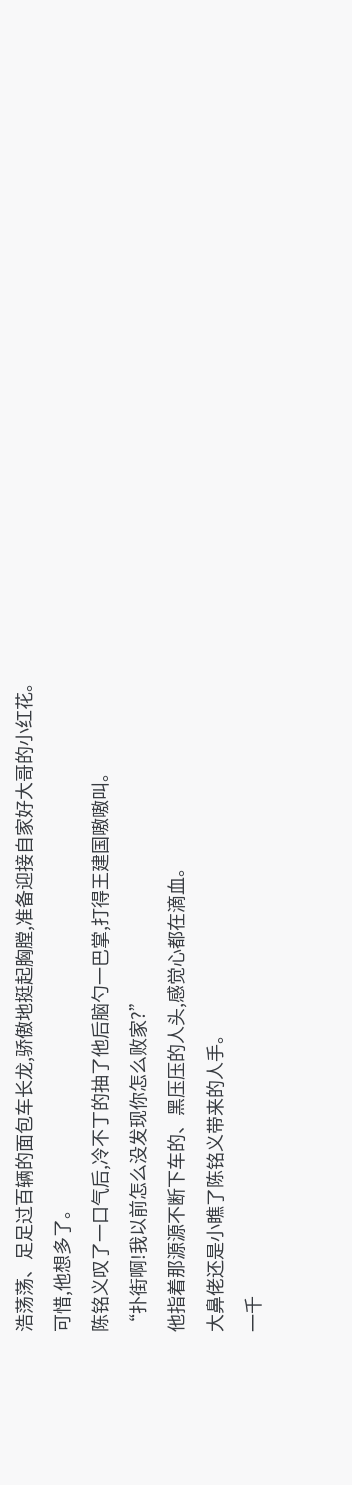浩荡荡、足足过百辆的面包车长龙,骄傲地挺起胸膛,准备迎接自家好大哥的小红花。
可惜,他想多了。
陈铭义叹了一口气后,冷不丁的抽了他后脑勺一巴掌,打得王建国嗷嗷叫。
“扑街啊!我以前怎么没发现你怎么败家?”
他指着那源源不断下车的、黑压压的人头,感觉心都在滴血。
大鼻佬还是小瞧了陈铭义带来的人手。
一千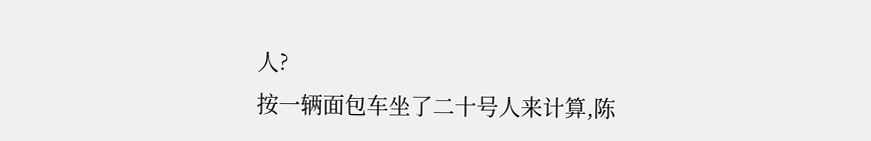人?
按一辆面包车坐了二十号人来计算,陈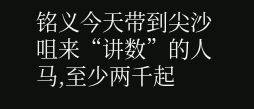铭义今天带到尖沙咀来“讲数”的人马,至少两千起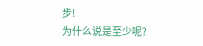步!
为什么说是至少呢?